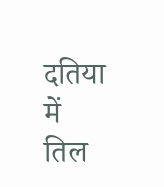दतिया में तिल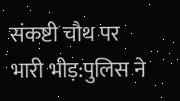संकष्टी चौथ पर भारी भीड़:पुलिस ने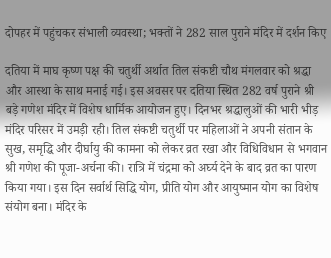दोपहर में पहुंचकर संभाली व्यवस्था; भक्तों ने 282 साल पुराने मंदिर में दर्शन किए

दतिया में माघ कृष्ण पक्ष की चतुर्थी अर्थात तिल संकष्टी चौथ मंगलवार को श्रद्धा और आस्था के साथ मनाई गई। इस अवसर पर दतिया स्थित 282 वर्ष पुराने श्री बड़े गणेश मंदिर में विशेष धार्मिक आयोजन हुए। दिनभर श्रद्धालुओं की भारी भीड़ मंदिर परिसर में उमड़ी रही। तिल संकष्टी चतुर्थी पर महिलाओं ने अपनी संतान के सुख, समृद्धि और दीर्घायु की कामना को लेकर व्रत रखा और विधिविधान से भगवान श्री गणेश की पूजा-अर्चना की। रात्रि में चंद्रमा को अर्घ्य देने के बाद व्रत का पारण किया गया। इस दिन सर्वार्थ सिद्धि योग, प्रीति योग और आयुष्मान योग का विशेष संयोग बना। मंदिर के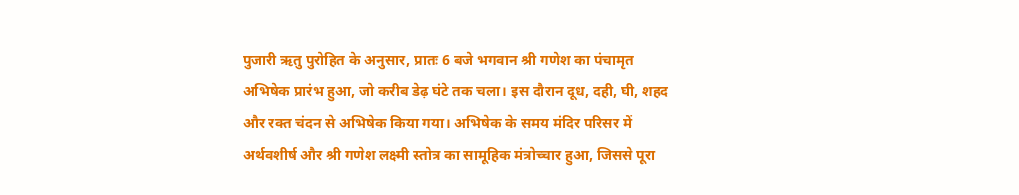पुजारी ऋतु पुरोहित के अनुसार, प्रातः 6 बजे भगवान श्री गणेश का पंचामृत अभिषेक प्रारंभ हुआ, जो करीब डेढ़ घंटे तक चला। इस दौरान दूध, दही, घी, शहद और रक्त चंदन से अभिषेक किया गया। अभिषेक के समय मंदिर परिसर में अर्थवशीर्ष और श्री गणेश लक्ष्मी स्तोत्र का सामूहिक मंत्रोच्चार हुआ, जिससे पूरा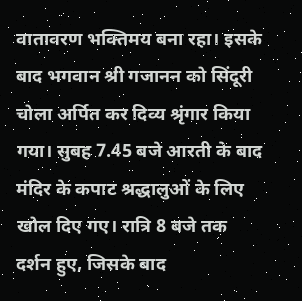वातावरण भक्तिमय बना रहा। इसके बाद भगवान श्री गजानन को सिंदूरी चोला अर्पित कर दिव्य श्रृंगार किया गया। सुबह 7.45 बजे आरती के बाद मंदिर के कपाट श्रद्धालुओं के लिए खोल दिए गए। रात्रि 8 बजे तक दर्शन हुए, जिसके बाद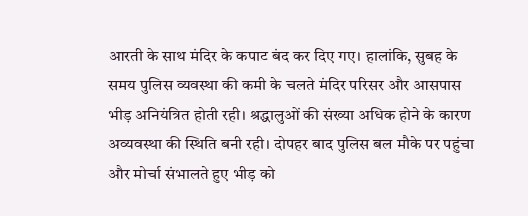आरती के साथ मंदिर के कपाट बंद कर दिए गए। हालांकि, सुबह के समय पुलिस व्यवस्था की कमी के चलते मंदिर परिसर और आसपास भीड़ अनियंत्रित होती रही। श्रद्धालुओं की संख्या अधिक होने के कारण अव्यवस्था की स्थिति बनी रही। दोपहर बाद पुलिस बल मौके पर पहुंचा और मोर्चा संभालते हुए भीड़ को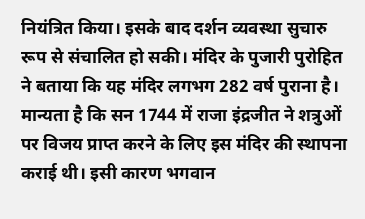नियंत्रित किया। इसके बाद दर्शन व्यवस्था सुचारु रूप से संचालित हो सकी। मंदिर के पुजारी पुरोहित ने बताया कि यह मंदिर लगभग 282 वर्ष पुराना है। मान्यता है कि सन 1744 में राजा इंद्रजीत ने शत्रुओं पर विजय प्राप्त करने के लिए इस मंदिर की स्थापना कराई थी। इसी कारण भगवान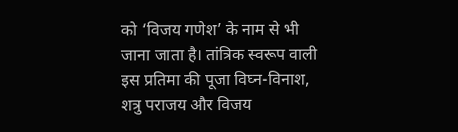को ‘विजय गणेश’ के नाम से भी जाना जाता है। तांत्रिक स्वरूप वाली इस प्रतिमा की पूजा विघ्न-विनाश, शत्रु पराजय और विजय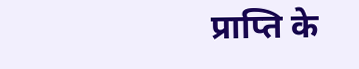प्राप्ति के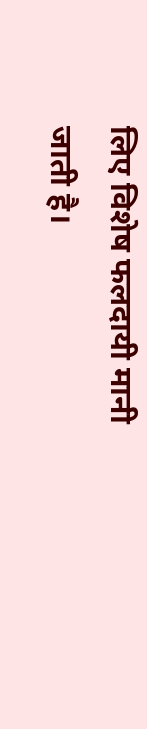लिए विशेष फलदायी मानी जाती है।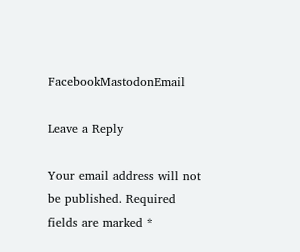FacebookMastodonEmail

Leave a Reply

Your email address will not be published. Required fields are marked *